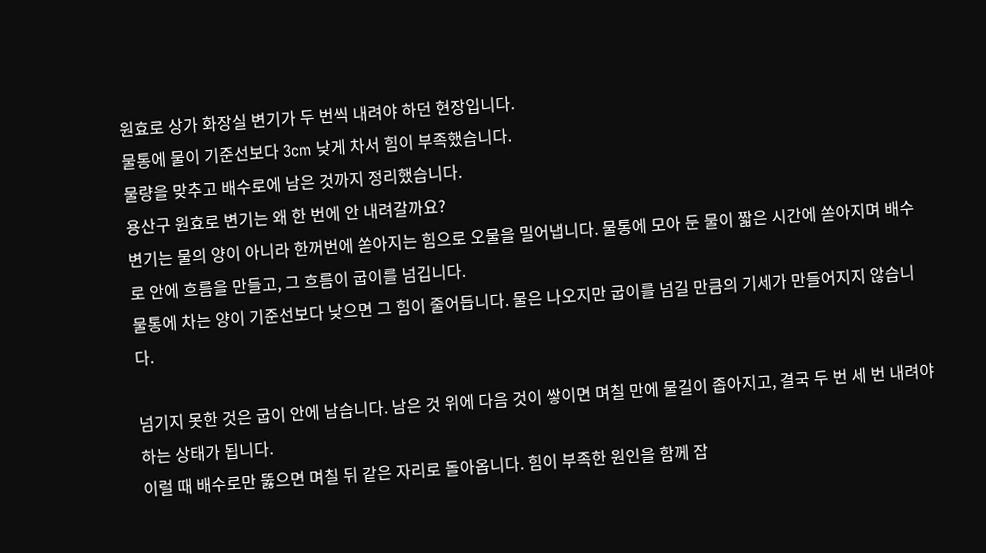원효로 상가 화장실 변기가 두 번씩 내려야 하던 현장입니다.
물통에 물이 기준선보다 3cm 낮게 차서 힘이 부족했습니다.
물량을 맞추고 배수로에 남은 것까지 정리했습니다.
용산구 원효로 변기는 왜 한 번에 안 내려갈까요?
변기는 물의 양이 아니라 한꺼번에 쏟아지는 힘으로 오물을 밀어냅니다. 물통에 모아 둔 물이 짧은 시간에 쏟아지며 배수로 안에 흐름을 만들고, 그 흐름이 굽이를 넘깁니다.
물통에 차는 양이 기준선보다 낮으면 그 힘이 줄어듭니다. 물은 나오지만 굽이를 넘길 만큼의 기세가 만들어지지 않습니다.

넘기지 못한 것은 굽이 안에 남습니다. 남은 것 위에 다음 것이 쌓이면 며칠 만에 물길이 좁아지고, 결국 두 번 세 번 내려야 하는 상태가 됩니다.
이럴 때 배수로만 뚫으면 며칠 뒤 같은 자리로 돌아옵니다. 힘이 부족한 원인을 함께 잡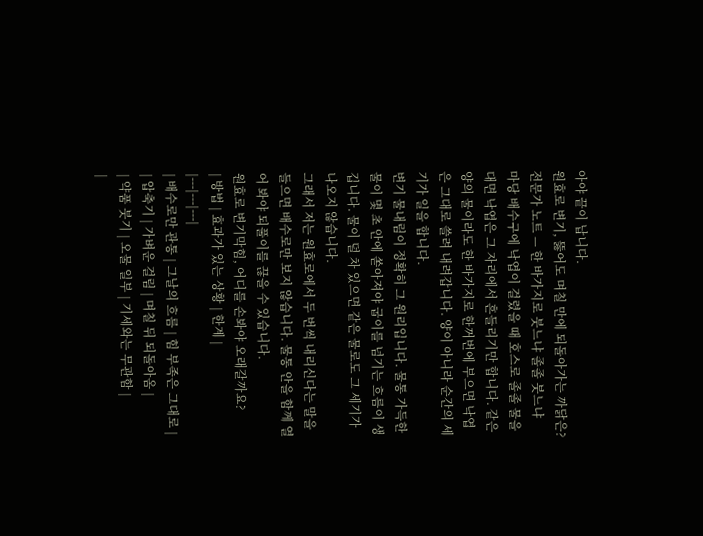아야 끝이 납니다.
원효로 변기, 뚫어도 며칠 만에 되돌아가는 까닭은?
전문가 노트 — 한 바가지로 붓느냐 졸졸 붓느냐
마당 배수구에 낙엽이 걸렸을 때 호스로 졸졸 물을 대면 낙엽은 그 자리에서 흔들리기만 합니다. 같은 양의 물이라도 한 바가지로 한꺼번에 부으면 낙엽은 그대로 쓸려 내려갑니다. 양이 아니라 순간의 세기가 일을 합니다.
변기 물내림이 정확히 그 원리입니다. 물통 가득한 물이 몇 초 안에 쏟아져야 굽이를 넘기는 흐름이 생깁니다. 물이 덜 차 있으면 같은 물로도 그 세기가 나오지 않습니다.
그래서 저는 원효로에서 두 번씩 내리신다는 말을 들으면 배수로만 보지 않습니다. 물통 안을 함께 열어 봐야 되풀이를 끊을 수 있습니다.
원효로 변기막힘, 어디를 손봐야 오래갈까요?
| 방법 | 효과가 있는 상황 | 한계 |
|---|---|---|
| 배수로만 관통 | 그날의 흐름 | 힘 부족은 그대로 |
| 압축기 | 가벼운 걸림 | 며칠 뒤 되돌아옴 |
| 약품 붓기 | 오물 일부 | 기세와는 무관함 |
|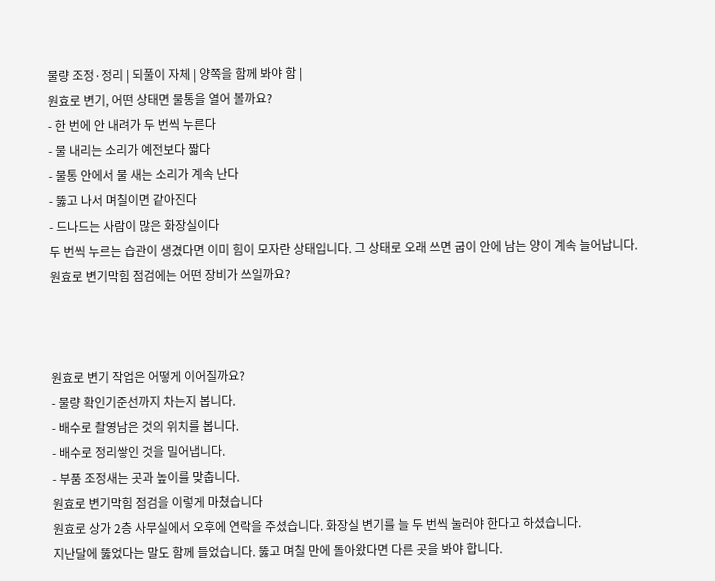물량 조정·정리 | 되풀이 자체 | 양쪽을 함께 봐야 함 |
원효로 변기, 어떤 상태면 물통을 열어 볼까요?
- 한 번에 안 내려가 두 번씩 누른다
- 물 내리는 소리가 예전보다 짧다
- 물통 안에서 물 새는 소리가 계속 난다
- 뚫고 나서 며칠이면 같아진다
- 드나드는 사람이 많은 화장실이다
두 번씩 누르는 습관이 생겼다면 이미 힘이 모자란 상태입니다. 그 상태로 오래 쓰면 굽이 안에 남는 양이 계속 늘어납니다.
원효로 변기막힘 점검에는 어떤 장비가 쓰일까요?



원효로 변기 작업은 어떻게 이어질까요?
- 물량 확인기준선까지 차는지 봅니다.
- 배수로 촬영남은 것의 위치를 봅니다.
- 배수로 정리쌓인 것을 밀어냅니다.
- 부품 조정새는 곳과 높이를 맞춥니다.
원효로 변기막힘 점검을 이렇게 마쳤습니다
원효로 상가 2층 사무실에서 오후에 연락을 주셨습니다. 화장실 변기를 늘 두 번씩 눌러야 한다고 하셨습니다.
지난달에 뚫었다는 말도 함께 들었습니다. 뚫고 며칠 만에 돌아왔다면 다른 곳을 봐야 합니다.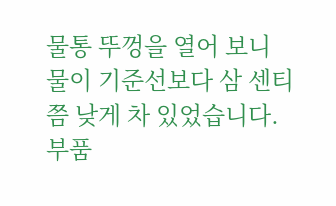물통 뚜껑을 열어 보니 물이 기준선보다 삼 센티쯤 낮게 차 있었습니다. 부품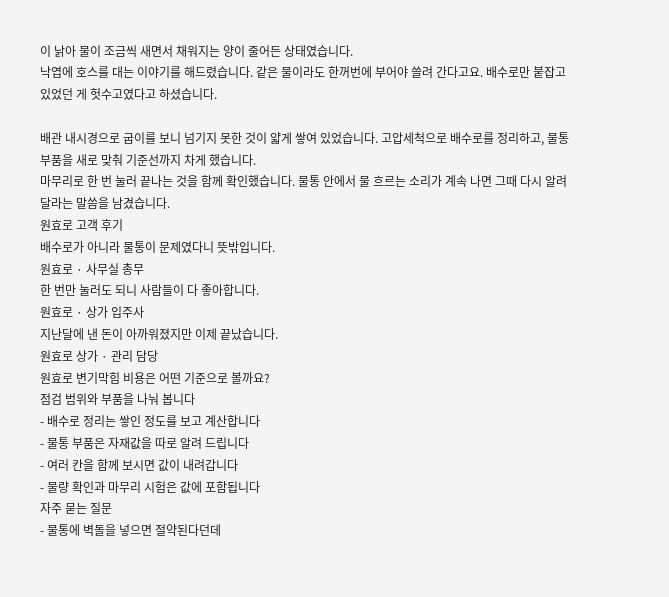이 낡아 물이 조금씩 새면서 채워지는 양이 줄어든 상태였습니다.
낙엽에 호스를 대는 이야기를 해드렸습니다. 같은 물이라도 한꺼번에 부어야 쓸려 간다고요. 배수로만 붙잡고 있었던 게 헛수고였다고 하셨습니다.

배관 내시경으로 굽이를 보니 넘기지 못한 것이 얇게 쌓여 있었습니다. 고압세척으로 배수로를 정리하고, 물통 부품을 새로 맞춰 기준선까지 차게 했습니다.
마무리로 한 번 눌러 끝나는 것을 함께 확인했습니다. 물통 안에서 물 흐르는 소리가 계속 나면 그때 다시 알려 달라는 말씀을 남겼습니다.
원효로 고객 후기
배수로가 아니라 물통이 문제였다니 뜻밖입니다.
원효로 · 사무실 총무
한 번만 눌러도 되니 사람들이 다 좋아합니다.
원효로 · 상가 입주사
지난달에 낸 돈이 아까워졌지만 이제 끝났습니다.
원효로 상가 · 관리 담당
원효로 변기막힘 비용은 어떤 기준으로 볼까요?
점검 범위와 부품을 나눠 봅니다
- 배수로 정리는 쌓인 정도를 보고 계산합니다
- 물통 부품은 자재값을 따로 알려 드립니다
- 여러 칸을 함께 보시면 값이 내려갑니다
- 물량 확인과 마무리 시험은 값에 포함됩니다
자주 묻는 질문
- 물통에 벽돌을 넣으면 절약된다던데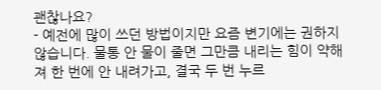괜찮나요?
- 예전에 많이 쓰던 방법이지만 요즘 변기에는 권하지 않습니다. 물통 안 물이 줄면 그만큼 내리는 힘이 약해져 한 번에 안 내려가고, 결국 두 번 누르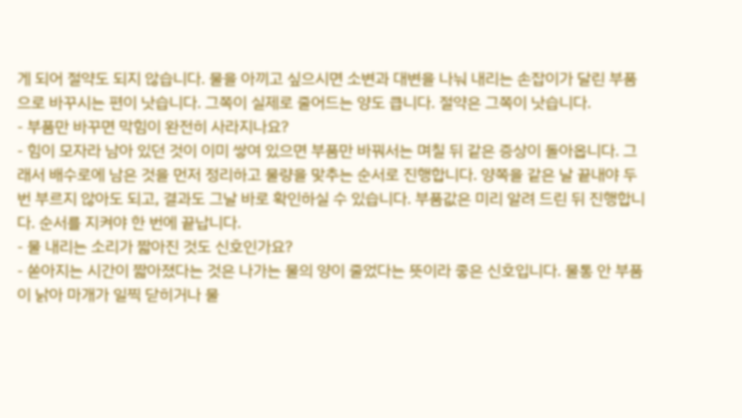게 되어 절약도 되지 않습니다. 물을 아끼고 싶으시면 소변과 대변을 나눠 내리는 손잡이가 달린 부품으로 바꾸시는 편이 낫습니다. 그쪽이 실제로 줄어드는 양도 큽니다. 절약은 그쪽이 낫습니다.
- 부품만 바꾸면 막힘이 완전히 사라지나요?
- 힘이 모자라 남아 있던 것이 이미 쌓여 있으면 부품만 바꿔서는 며칠 뒤 같은 증상이 돌아옵니다. 그래서 배수로에 남은 것을 먼저 정리하고 물량을 맞추는 순서로 진행합니다. 양쪽을 같은 날 끝내야 두 번 부르지 않아도 되고, 결과도 그날 바로 확인하실 수 있습니다. 부품값은 미리 알려 드린 뒤 진행합니다. 순서를 지켜야 한 번에 끝납니다.
- 물 내리는 소리가 짧아진 것도 신호인가요?
- 쏟아지는 시간이 짧아졌다는 것은 나가는 물의 양이 줄었다는 뜻이라 좋은 신호입니다. 물통 안 부품이 낡아 마개가 일찍 닫히거나 물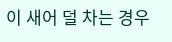이 새어 덜 차는 경우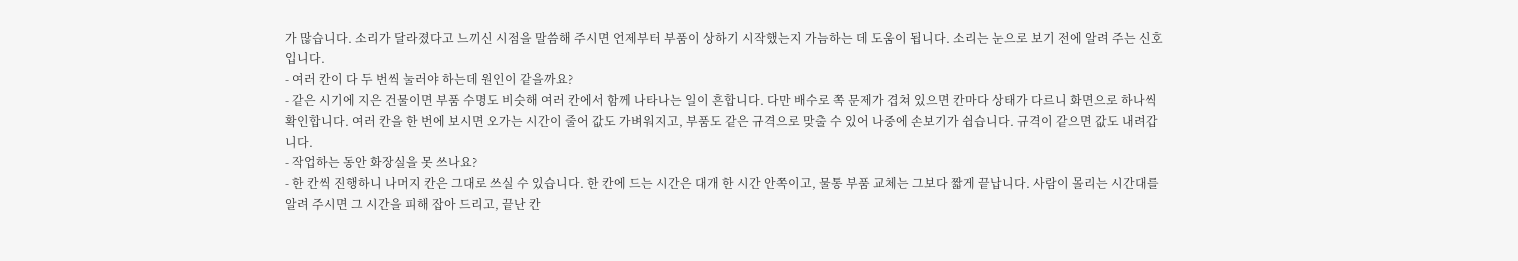가 많습니다. 소리가 달라졌다고 느끼신 시점을 말씀해 주시면 언제부터 부품이 상하기 시작했는지 가늠하는 데 도움이 됩니다. 소리는 눈으로 보기 전에 알려 주는 신호입니다.
- 여러 칸이 다 두 번씩 눌러야 하는데 원인이 같을까요?
- 같은 시기에 지은 건물이면 부품 수명도 비슷해 여러 칸에서 함께 나타나는 일이 흔합니다. 다만 배수로 쪽 문제가 겹쳐 있으면 칸마다 상태가 다르니 화면으로 하나씩 확인합니다. 여러 칸을 한 번에 보시면 오가는 시간이 줄어 값도 가벼워지고, 부품도 같은 규격으로 맞출 수 있어 나중에 손보기가 쉽습니다. 규격이 같으면 값도 내려갑니다.
- 작업하는 동안 화장실을 못 쓰나요?
- 한 칸씩 진행하니 나머지 칸은 그대로 쓰실 수 있습니다. 한 칸에 드는 시간은 대개 한 시간 안쪽이고, 물통 부품 교체는 그보다 짧게 끝납니다. 사람이 몰리는 시간대를 알려 주시면 그 시간을 피해 잡아 드리고, 끝난 칸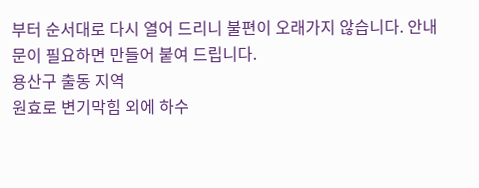부터 순서대로 다시 열어 드리니 불편이 오래가지 않습니다. 안내문이 필요하면 만들어 붙여 드립니다.
용산구 출동 지역
원효로 변기막힘 외에 하수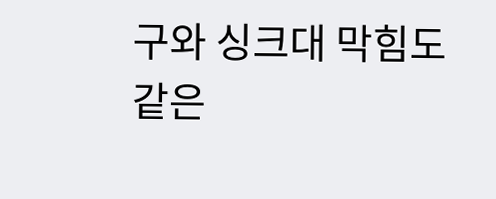구와 싱크대 막힘도 같은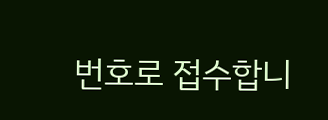번호로 접수합니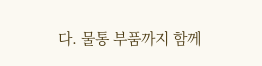다. 물통 부품까지 함께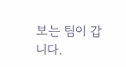보는 팀이 갑니다.